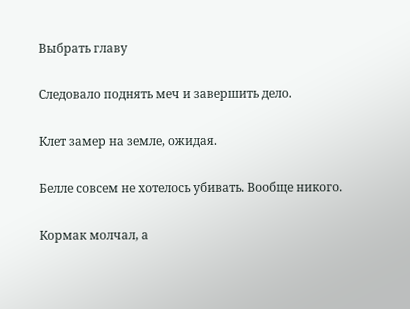Выбрать главу

Следовало поднять меч и завершить дело.

Клет замер на земле, ожидая.

Белле совсем не хотелось убивать. Вообще никого.

Кормак молчал, а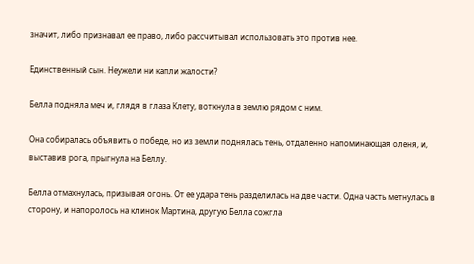значит, либо признавал ее право, либо рассчитывал использовать это против нее.

Единственный сын. Неужели ни капли жалости?

Белла подняла меч и, глядя в глаза Клету, воткнула в землю рядом с ним.

Она собиралась объявить о победе, но из земли поднялась тень, отдаленно напоминающая оленя, и, выставив рога, прыгнула на Беллу.

Белла отмахнулась, призывая огонь. От ее удара тень разделилась на две части. Одна часть метнулась в сторону, и напоролось на клинок Мартина, другую Белла сожгла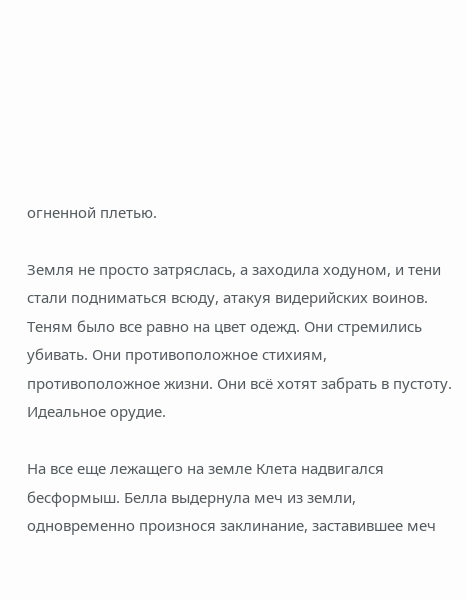огненной плетью.

Земля не просто затряслась, а заходила ходуном, и тени стали подниматься всюду, атакуя видерийских воинов. Теням было все равно на цвет одежд. Они стремились убивать. Они противоположное стихиям, противоположное жизни. Они всё хотят забрать в пустоту. Идеальное орудие.

На все еще лежащего на земле Клета надвигался бесформыш. Белла выдернула меч из земли, одновременно произнося заклинание, заставившее меч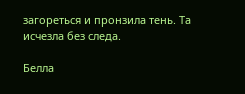загореться и пронзила тень. Та исчезла без следа.

Белла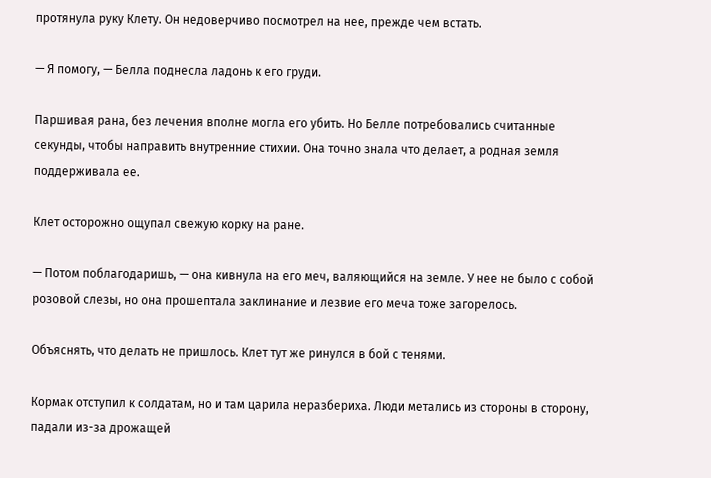протянула руку Клету. Он недоверчиво посмотрел на нее, прежде чем встать.

— Я помогу, — Белла поднесла ладонь к его груди.

Паршивая рана, без лечения вполне могла его убить. Но Белле потребовались считанные секунды, чтобы направить внутренние стихии. Она точно знала что делает, а родная земля поддерживала ее.

Клет осторожно ощупал свежую корку на ране.

— Потом поблагодаришь, — она кивнула на его меч, валяющийся на земле. У нее не было с собой розовой слезы, но она прошептала заклинание и лезвие его меча тоже загорелось.

Объяснять, что делать не пришлось. Клет тут же ринулся в бой с тенями.

Кормак отступил к солдатам, но и там царила неразбериха. Люди метались из стороны в сторону, падали из-за дрожащей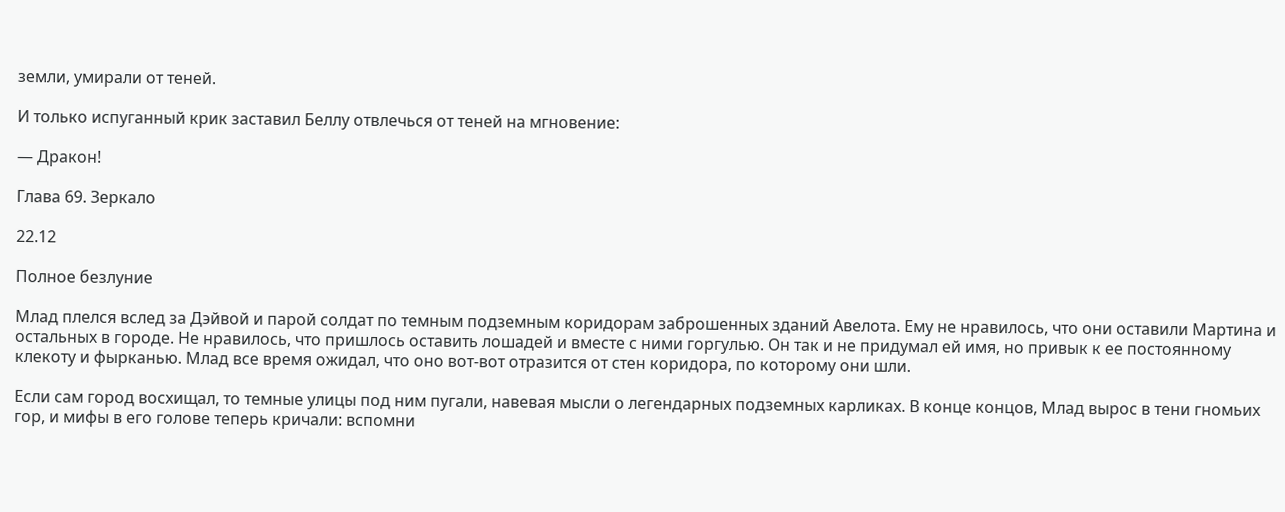земли, умирали от теней.

И только испуганный крик заставил Беллу отвлечься от теней на мгновение:

— Дракон!

Глава 69. Зеркало

22.12

Полное безлуние

Млад плелся вслед за Дэйвой и парой солдат по темным подземным коридорам заброшенных зданий Авелота. Ему не нравилось, что они оставили Мартина и остальных в городе. Не нравилось, что пришлось оставить лошадей и вместе с ними горгулью. Он так и не придумал ей имя, но привык к ее постоянному клекоту и фырканью. Млад все время ожидал, что оно вот-вот отразится от стен коридора, по которому они шли.

Если сам город восхищал, то темные улицы под ним пугали, навевая мысли о легендарных подземных карликах. В конце концов, Млад вырос в тени гномьих гор, и мифы в его голове теперь кричали: вспомни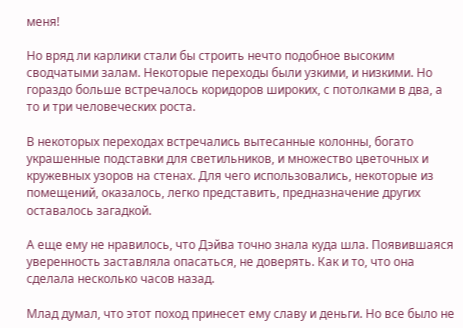меня!

Но вряд ли карлики стали бы строить нечто подобное высоким сводчатыми залам. Некоторые переходы были узкими, и низкими. Но гораздо больше встречалось коридоров широких, с потолками в два, а то и три человеческих роста.

В некоторых переходах встречались вытесанные колонны, богато украшенные подставки для светильников, и множество цветочных и кружевных узоров на стенах. Для чего использовались, некоторые из помещений, оказалось, легко представить, предназначение других оставалось загадкой.

А еще ему не нравилось, что Дэйва точно знала куда шла. Появившаяся уверенность заставляла опасаться, не доверять. Как и то, что она сделала несколько часов назад.

Млад думал, что этот поход принесет ему славу и деньги. Но все было не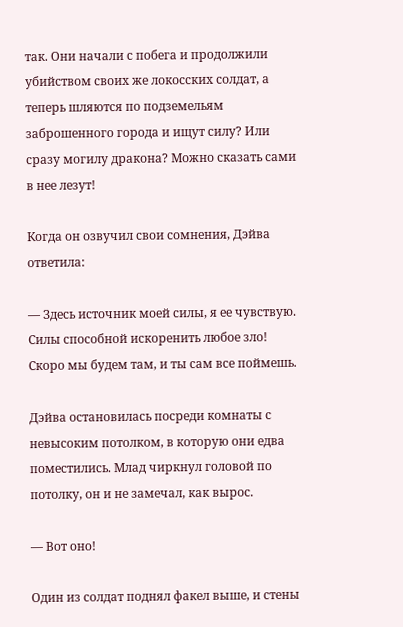так. Они начали с побега и продолжили убийством своих же локосских солдат, а теперь шляются по подземельям заброшенного города и ищут силу? Или сразу могилу дракона? Можно сказать сами в нее лезут!

Когда он озвучил свои сомнения, Дэйва ответила:

— Здесь источник моей силы, я ее чувствую. Силы способной искоренить любое зло! Скоро мы будем там, и ты сам все поймешь.

Дэйва остановилась посреди комнаты с невысоким потолком, в которую они едва поместились. Млад чиркнул головой по потолку, он и не замечал, как вырос.

— Вот оно!

Один из солдат поднял факел выше, и стены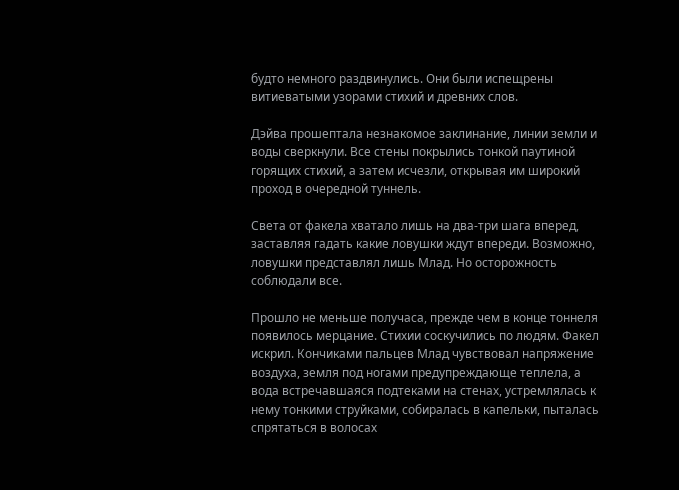будто немного раздвинулись. Они были испещрены витиеватыми узорами стихий и древних слов.

Дэйва прошептала незнакомое заклинание, линии земли и воды сверкнули. Все стены покрылись тонкой паутиной горящих стихий, а затем исчезли, открывая им широкий проход в очередной туннель.

Света от факела хватало лишь на два-три шага вперед, заставляя гадать какие ловушки ждут впереди. Возможно, ловушки представлял лишь Млад. Но осторожность соблюдали все.

Прошло не меньше получаса, прежде чем в конце тоннеля появилось мерцание. Стихии соскучились по людям. Факел искрил. Кончиками пальцев Млад чувствовал напряжение воздуха, земля под ногами предупреждающе теплела, а вода встречавшаяся подтеками на стенах, устремлялась к нему тонкими струйками, собиралась в капельки, пыталась спрятаться в волосах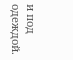и под одеждой.